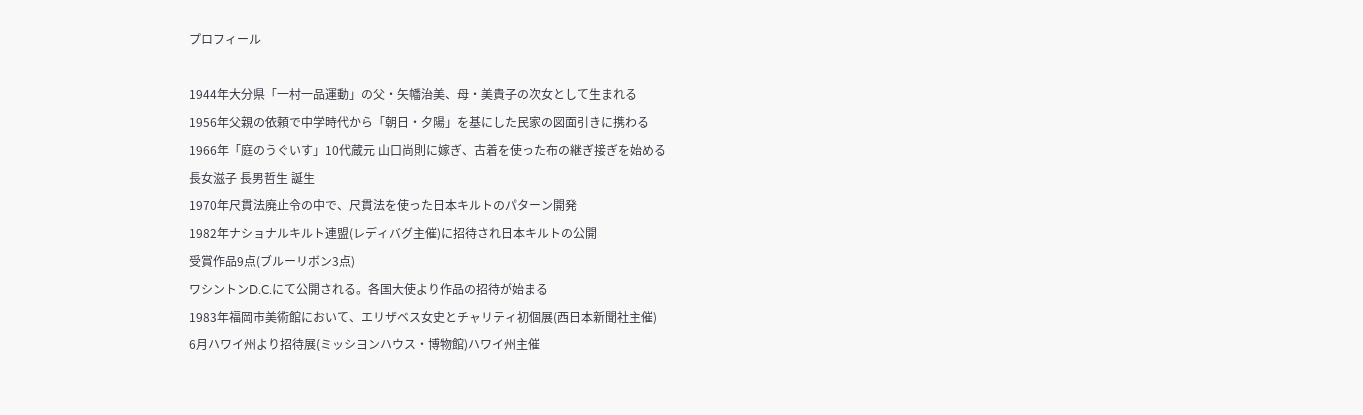プロフィール

1944年大分県「一村一品運動」の父・矢幡治美、母・美貴子の次女として生まれる
1956年父親の依頼で中学時代から「朝日・夕陽」を基にした民家の図面引きに携わる
1966年「庭のうぐいす」10代蔵元 山口尚則に嫁ぎ、古着を使った布の継ぎ接ぎを始める
長女滋子 長男哲生 誕生
1970年尺貫法廃止令の中で、尺貫法を使った日本キルトのパターン開発
1982年ナショナルキルト連盟(レディバグ主催)に招待され日本キルトの公開
受賞作品9点(ブルーリボン3点)
ワシントンD.C.にて公開される。各国大使より作品の招待が始まる
1983年福岡市美術館において、エリザベス女史とチャリティ初個展(西日本新聞社主催)
6月ハワイ州より招待展(ミッシヨンハウス・博物館)ハワイ州主催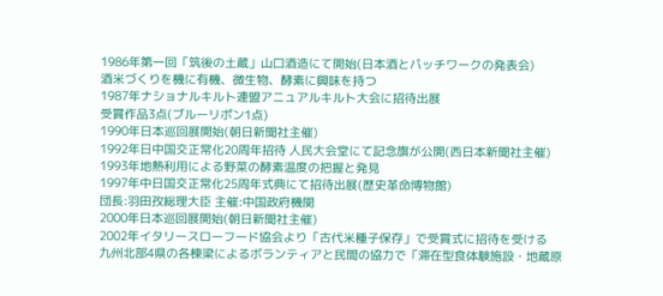1986年第一回「筑後の土蔵」山口酒造にて開始(日本酒とパッチワークの発表会)
酒米づくりを機に有機、微生物、酵素に興味を持つ
1987年ナショナルキルト連盟アニュアルキルト大会に招待出展
受賞作品3点(ブルーリポン1点)
1990年日本巡回展開始(朝日新聞社主催)
1992年日中国交正常化20周年招待 人民大会堂にて記念旗が公開(西日本新聞社主催)
1993年地熱利用による野菜の酵素温度の把握と発見
1997年中日国交正常化25周年式典にて招待出展(歴史革命博物館)
団長:羽田孜総理大臣 主催:中国政府機関
2000年日本巡回展開始(朝日新聞社主催)
2002年イタリースローフード協会より「古代米種子保存」で受賞式に招待を受ける
九州北部4県の各棟梁によるボランティアと民間の協力で「滞在型食体験施設・地蔵原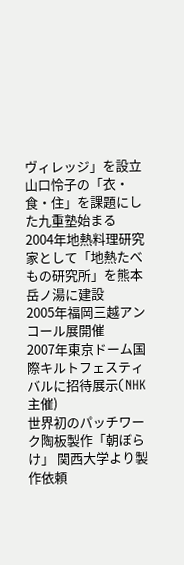ヴィレッジ」を設立
山口怜子の「衣・食・住」を課題にした九重塾始まる
2004年地熱料理研究家として「地熱たべもの研究所」を熊本岳ノ湯に建設
2005年福岡三越アンコール展開催
2007年東京ドーム国際キルトフェスティバルに招待展示(NHK主催)
世界初のパッチワーク陶板製作「朝ぼらけ」 関西大学より製作依頼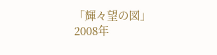「輝々望の図」
2008年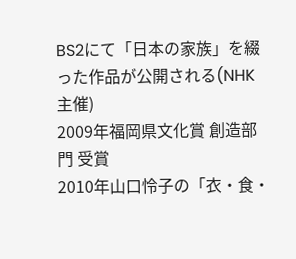BS2にて「日本の家族」を綴った作品が公開される(NHK主催)
2009年福岡県文化賞 創造部門 受賞
2010年山口怜子の「衣・食・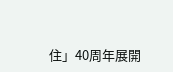住」40周年展開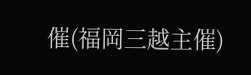催(福岡三越主催)